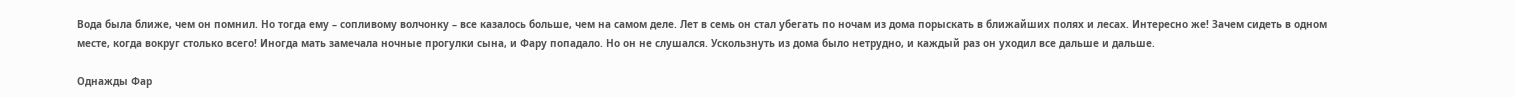Вода была ближе, чем он помнил. Но тогда ему – сопливому волчонку – все казалось больше, чем на самом деле. Лет в семь он стал убегать по ночам из дома порыскать в ближайших полях и лесах. Интересно же! Зачем сидеть в одном месте, когда вокруг столько всего! Иногда мать замечала ночные прогулки сына, и Фару попадало. Но он не слушался. Ускользнуть из дома было нетрудно, и каждый раз он уходил все дальше и дальше.

Однажды Фар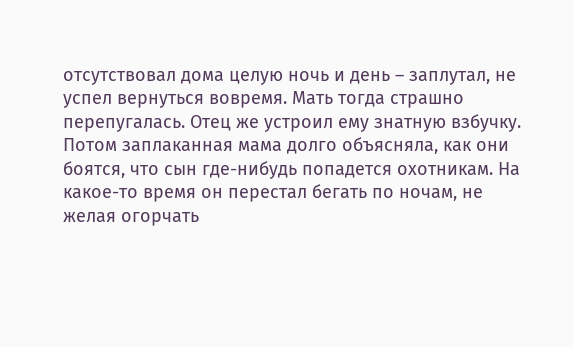отсутствовал дома целую ночь и день – заплутал, не успел вернуться вовремя. Мать тогда страшно перепугалась. Отец же устроил ему знатную взбучку. Потом заплаканная мама долго объясняла, как они боятся, что сын где-нибудь попадется охотникам. На какое-то время он перестал бегать по ночам, не желая огорчать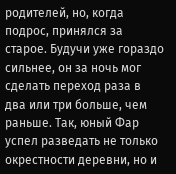родителей, но, когда подрос, принялся за старое. Будучи уже гораздо сильнее, он за ночь мог сделать переход раза в два или три больше, чем раньше. Так, юный Фар успел разведать не только окрестности деревни, но и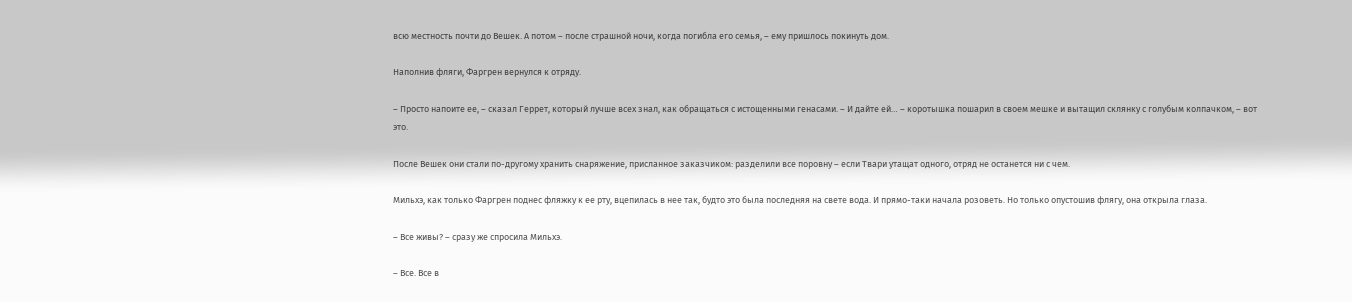всю местность почти до Вешек. А потом – после страшной ночи, когда погибла его семья, – ему пришлось покинуть дом.

Наполнив фляги, Фаргрен вернулся к отряду.

– Просто напоите ее, – сказал Геррет, который лучше всех знал, как обращаться с истощенными генасами. – И дайте ей… – коротышка пошарил в своем мешке и вытащил склянку с голубым колпачком, – вот это.

После Вешек они стали по-другому хранить снаряжение, присланное заказчиком: разделили все поровну – если Твари утащат одного, отряд не останется ни с чем.

Мильхэ, как только Фаргрен поднес фляжку к ее рту, вцепилась в нее так, будто это была последняя на свете вода. И прямо-таки начала розоветь. Но только опустошив флягу, она открыла глаза.

– Все живы? – сразу же спросила Мильхэ.

– Все. Все в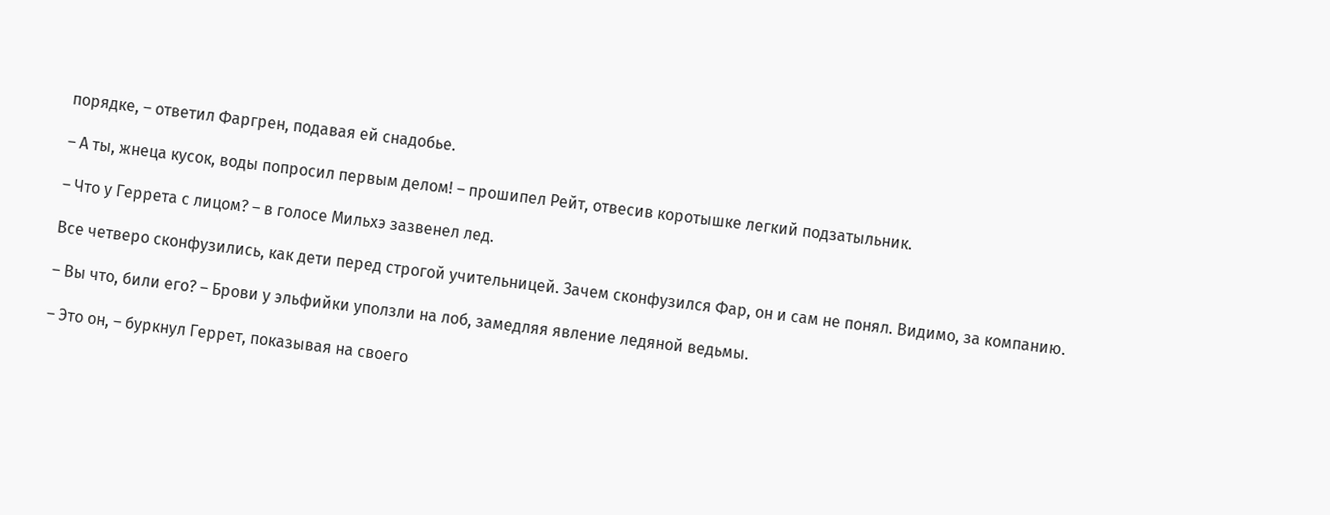порядке, – ответил Фаргрен, подавая ей снадобье.

– А ты, жнеца кусок, воды попросил первым делом! – прошипел Рейт, отвесив коротышке легкий подзатыльник.

– Что у Геррета с лицом? – в голосе Мильхэ зазвенел лед.

Все четверо сконфузились, как дети перед строгой учительницей. Зачем сконфузился Фар, он и сам не понял. Видимо, за компанию.

– Вы что, били его? – Брови у эльфийки уползли на лоб, замедляя явление ледяной ведьмы.

– Это он, – буркнул Геррет, показывая на своего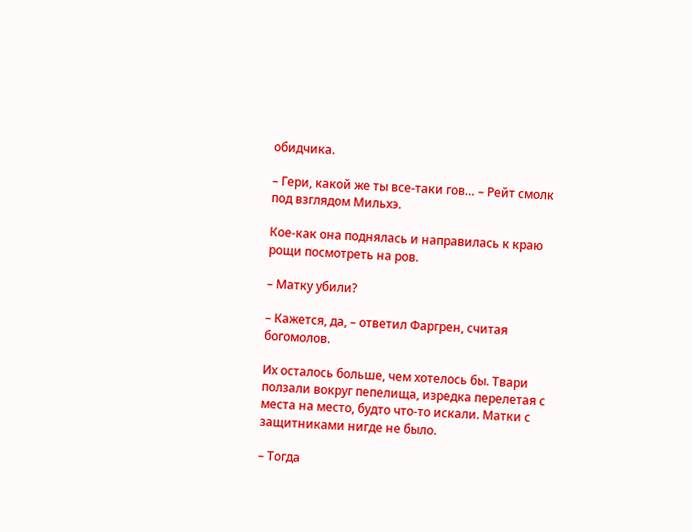обидчика.

– Гери, какой же ты все-таки гов… – Рейт смолк под взглядом Мильхэ.

Кое-как она поднялась и направилась к краю рощи посмотреть на ров.

– Матку убили?

– Кажется, да, – ответил Фаргрен, считая богомолов.

Их осталось больше, чем хотелось бы. Твари ползали вокруг пепелища, изредка перелетая с места на место, будто что-то искали. Матки с защитниками нигде не было.

– Тогда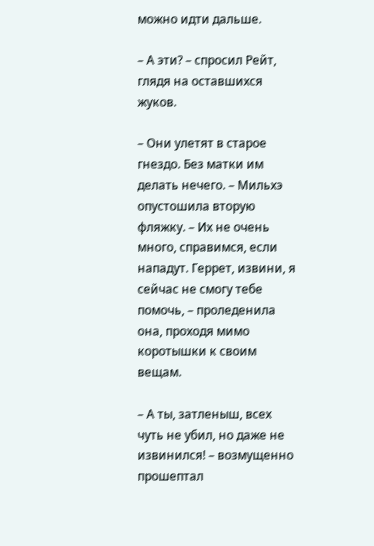можно идти дальше.

– А эти? – спросил Рейт, глядя на оставшихся жуков.

– Они улетят в старое гнездо. Без матки им делать нечего. – Мильхэ опустошила вторую фляжку. – Их не очень много, справимся, если нападут. Геррет, извини, я сейчас не смогу тебе помочь, – проледенила она, проходя мимо коротышки к своим вещам.

– А ты, затленыш, всех чуть не убил, но даже не извинился! – возмущенно прошептал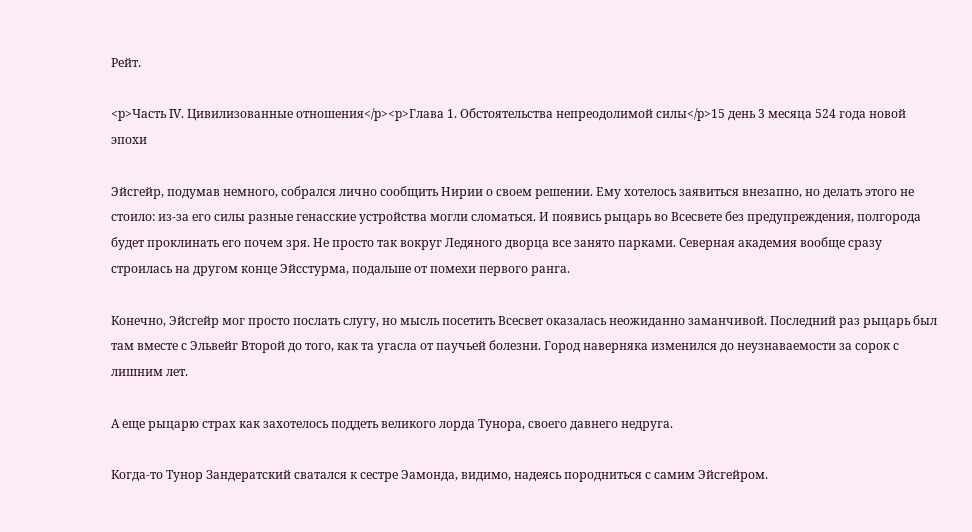Рейт.

<p>Часть IV. Цивилизованные отношения</p><p>Глава 1. Обстоятельства непреодолимой силы</p>15 день 3 месяца 524 года новой эпохи

Эйсгейр, подумав немного, собрался лично сообщить Нирии о своем решении. Ему хотелось заявиться внезапно, но делать этого не стоило: из-за его силы разные генасские устройства могли сломаться. И появись рыцарь во Всесвете без предупреждения, полгорода будет проклинать его почем зря. Не просто так вокруг Ледяного дворца все занято парками. Северная академия вообще сразу строилась на другом конце Эйсстурма, подальше от помехи первого ранга.

Конечно, Эйсгейр мог просто послать слугу, но мысль посетить Всесвет оказалась неожиданно заманчивой. Последний раз рыцарь был там вместе с Эльвейг Второй до того, как та угасла от паучьей болезни. Город наверняка изменился до неузнаваемости за сорок с лишним лет.

А еще рыцарю страх как захотелось поддеть великого лорда Тунора, своего давнего недруга.

Когда-то Тунор Зандератский сватался к сестре Эамонда, видимо, надеясь породниться с самим Эйсгейром.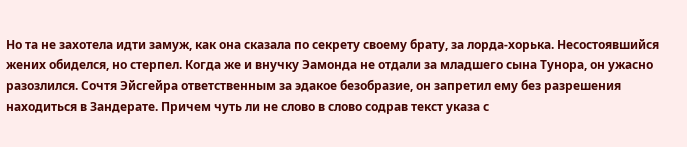Но та не захотела идти замуж, как она сказала по секрету своему брату, за лорда-хорька. Несостоявшийся жених обиделся, но стерпел. Когда же и внучку Эамонда не отдали за младшего сына Тунора, он ужасно разозлился. Сочтя Эйсгейра ответственным за эдакое безобразие, он запретил ему без разрешения находиться в Зандерате. Причем чуть ли не слово в слово содрав текст указа с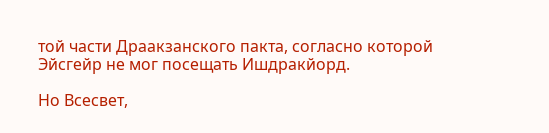той части Драакзанского пакта, согласно которой Эйсгейр не мог посещать Ишдракйорд.

Но Всесвет,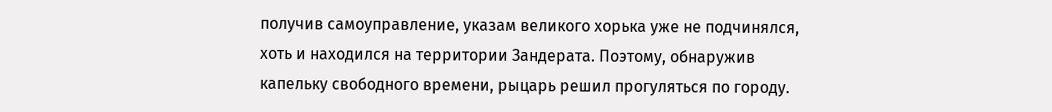получив самоуправление, указам великого хорька уже не подчинялся, хоть и находился на территории Зандерата. Поэтому, обнаружив капельку свободного времени, рыцарь решил прогуляться по городу.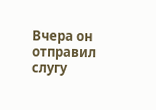Вчера он отправил слугу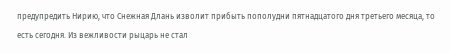предупредить Нирию, что Снежная Длань изволит прибыть пополудни пятнадцатого дня третьего месяца, то есть сегодня. Из вежливости рыцарь не стал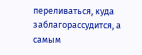переливаться, куда заблагорассудится, а самым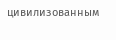цивилизованным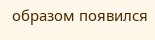образом появился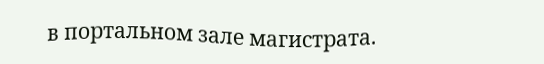в портальном зале магистрата.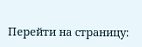Перейти на страницу: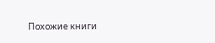Похожие книги